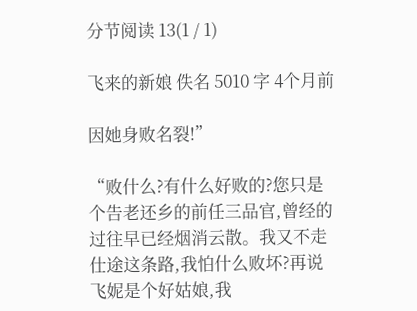分节阅读 13(1 / 1)

飞来的新娘 佚名 5010 字 4个月前

因她身败名裂!”

“败什么?有什么好败的?您只是个告老还乡的前任三品官,曾经的过往早已经烟消云散。我又不走仕途这条路,我怕什么败坏?再说飞妮是个好姑娘,我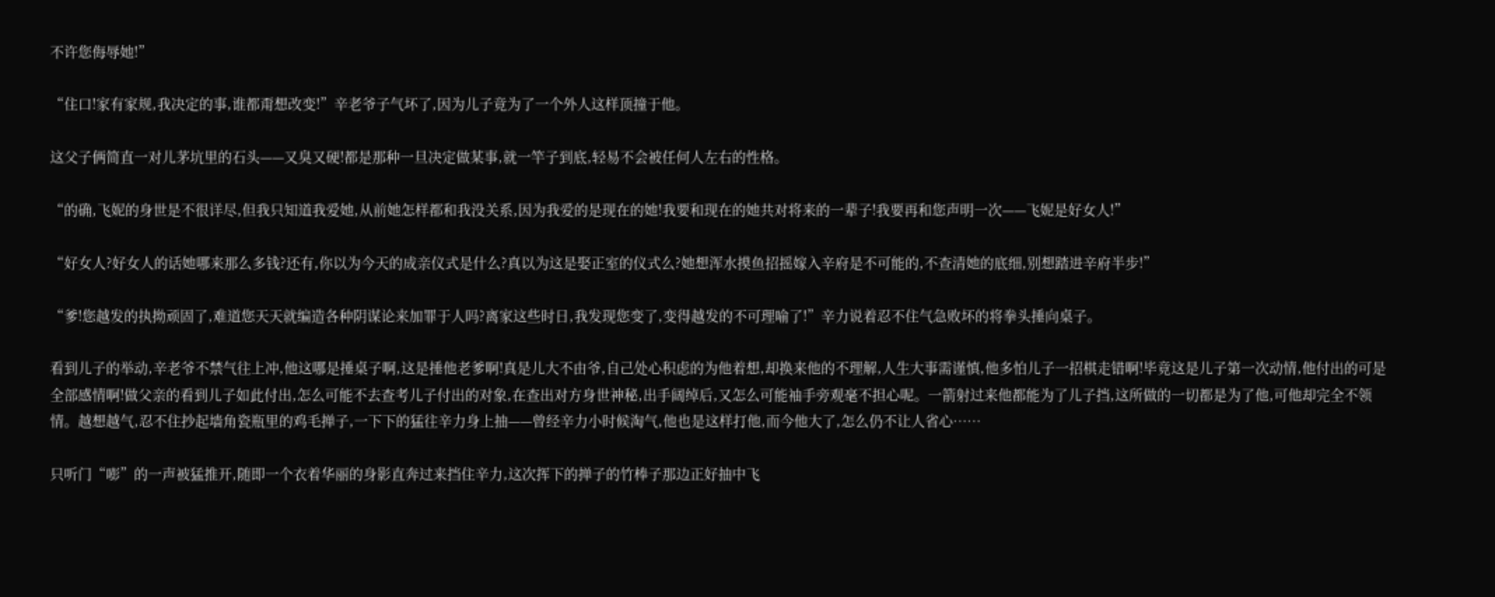不许您侮辱她!”

“住口!家有家规,我决定的事,谁都甭想改变!”辛老爷子气坏了,因为儿子竟为了一个外人这样顶撞于他。

这父子俩简直一对儿茅坑里的石头——又臭又硬!都是那种一旦决定做某事,就一竿子到底,轻易不会被任何人左右的性格。

“的确,飞妮的身世是不很详尽,但我只知道我爱她,从前她怎样都和我没关系,因为我爱的是现在的她!我要和现在的她共对将来的一辈子!我要再和您声明一次——飞妮是好女人!”

“好女人?好女人的话她哪来那么多钱?还有,你以为今天的成亲仪式是什么?真以为这是娶正室的仪式么?她想浑水摸鱼招摇嫁入辛府是不可能的,不查清她的底细,别想踏进辛府半步!”

“爹!您越发的执拗顽固了,难道您天天就编造各种阴谋论来加罪于人吗?离家这些时日,我发现您变了,变得越发的不可理喻了!”辛力说着忍不住气急败坏的将拳头捶向桌子。

看到儿子的举动,辛老爷不禁气往上冲,他这哪是捶桌子啊,这是捶他老爹啊!真是儿大不由爷,自己处心积虑的为他着想,却换来他的不理解,人生大事需谨慎,他多怕儿子一招棋走错啊!毕竟这是儿子第一次动情,他付出的可是全部感情啊!做父亲的看到儿子如此付出,怎么可能不去查考儿子付出的对象,在查出对方身世神秘,出手阔绰后,又怎么可能袖手旁观毫不担心呢。一箭射过来他都能为了儿子挡,这所做的一切都是为了他,可他却完全不领情。越想越气,忍不住抄起墙角瓷瓶里的鸡毛掸子,一下下的猛往辛力身上抽——曾经辛力小时候淘气,他也是这样打他,而今他大了,怎么仍不让人省心……

只听门“嘭”的一声被猛推开,随即一个衣着华丽的身影直奔过来挡住辛力,这次挥下的掸子的竹棒子那边正好抽中飞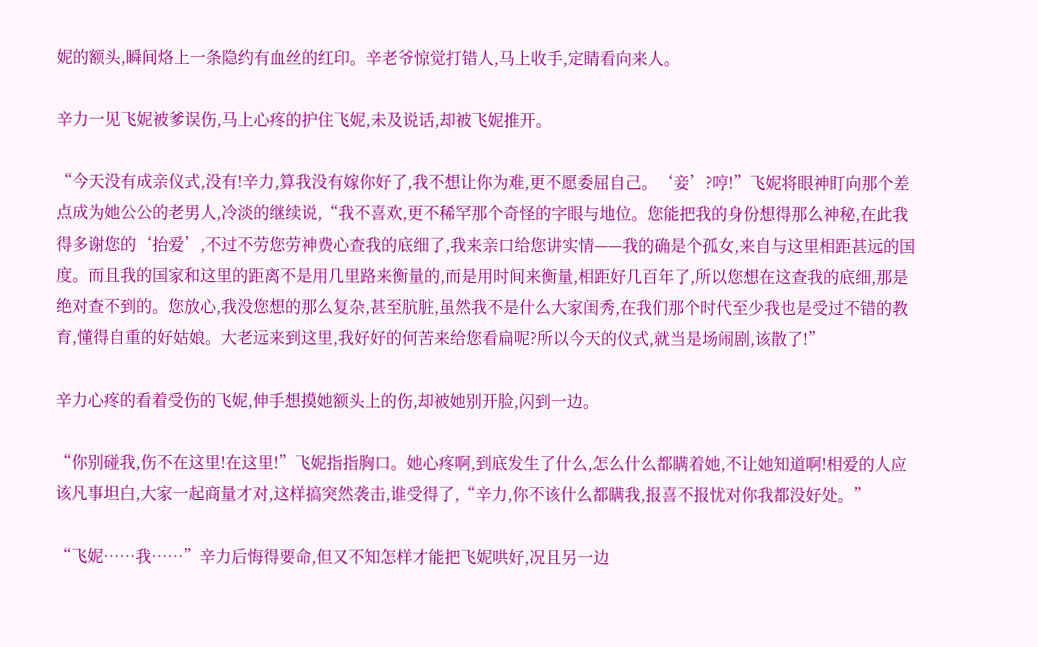妮的额头,瞬间烙上一条隐约有血丝的红印。辛老爷惊觉打错人,马上收手,定睛看向来人。

辛力一见飞妮被爹误伤,马上心疼的护住飞妮,未及说话,却被飞妮推开。

“今天没有成亲仪式,没有!辛力,算我没有嫁你好了,我不想让你为难,更不愿委屈自己。‘妾’?哼!”飞妮将眼神盯向那个差点成为她公公的老男人,冷淡的继续说,“我不喜欢,更不稀罕那个奇怪的字眼与地位。您能把我的身份想得那么神秘,在此我得多谢您的‘抬爱’,不过不劳您劳神费心查我的底细了,我来亲口给您讲实情——我的确是个孤女,来自与这里相距甚远的国度。而且我的国家和这里的距离不是用几里路来衡量的,而是用时间来衡量,相距好几百年了,所以您想在这查我的底细,那是绝对查不到的。您放心,我没您想的那么复杂,甚至肮脏,虽然我不是什么大家闺秀,在我们那个时代至少我也是受过不错的教育,懂得自重的好姑娘。大老远来到这里,我好好的何苦来给您看扁呢?所以今天的仪式,就当是场闹剧,该散了!”

辛力心疼的看着受伤的飞妮,伸手想摸她额头上的伤,却被她别开脸,闪到一边。

“你别碰我,伤不在这里!在这里!”飞妮指指胸口。她心疼啊,到底发生了什么,怎么什么都瞒着她,不让她知道啊!相爱的人应该凡事坦白,大家一起商量才对,这样搞突然袭击,谁受得了,“辛力,你不该什么都瞒我,报喜不报忧对你我都没好处。”

“飞妮……我……”辛力后悔得要命,但又不知怎样才能把飞妮哄好,况且另一边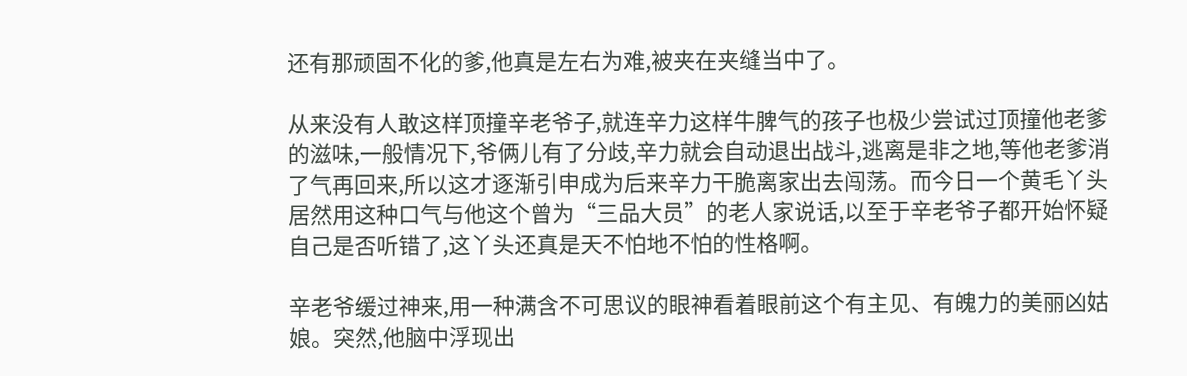还有那顽固不化的爹,他真是左右为难,被夹在夹缝当中了。

从来没有人敢这样顶撞辛老爷子,就连辛力这样牛脾气的孩子也极少尝试过顶撞他老爹的滋味,一般情况下,爷俩儿有了分歧,辛力就会自动退出战斗,逃离是非之地,等他老爹消了气再回来,所以这才逐渐引申成为后来辛力干脆离家出去闯荡。而今日一个黄毛丫头居然用这种口气与他这个曾为“三品大员”的老人家说话,以至于辛老爷子都开始怀疑自己是否听错了,这丫头还真是天不怕地不怕的性格啊。

辛老爷缓过神来,用一种满含不可思议的眼神看着眼前这个有主见、有魄力的美丽凶姑娘。突然,他脑中浮现出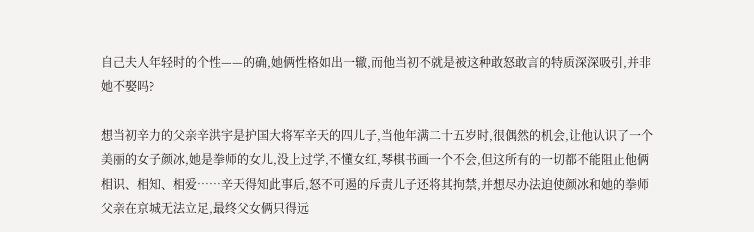自己夫人年轻时的个性——的确,她俩性格如出一辙,而他当初不就是被这种敢怒敢言的特质深深吸引,并非她不娶吗?

想当初辛力的父亲辛洪宇是护国大将军辛天的四儿子,当他年满二十五岁时,很偶然的机会,让他认识了一个美丽的女子颜冰,她是拳师的女儿,没上过学,不懂女红,琴棋书画一个不会,但这所有的一切都不能阻止他俩相识、相知、相爱……辛天得知此事后,怒不可遏的斥责儿子还将其拘禁,并想尽办法迫使颜冰和她的拳师父亲在京城无法立足,最终父女俩只得远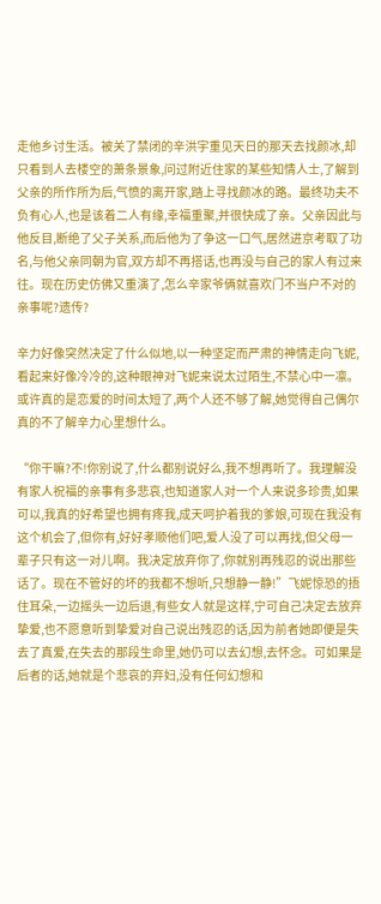走他乡讨生活。被关了禁闭的辛洪宇重见天日的那天去找颜冰,却只看到人去楼空的萧条景象,问过附近住家的某些知情人士,了解到父亲的所作所为后,气愤的离开家,踏上寻找颜冰的路。最终功夫不负有心人,也是该着二人有缘,幸福重聚,并很快成了亲。父亲因此与他反目,断绝了父子关系,而后他为了争这一口气,居然进京考取了功名,与他父亲同朝为官,双方却不再搭话,也再没与自己的家人有过来往。现在历史仿佛又重演了,怎么辛家爷俩就喜欢门不当户不对的亲事呢?遗传?

辛力好像突然决定了什么似地,以一种坚定而严肃的神情走向飞妮,看起来好像冷冷的,这种眼神对飞妮来说太过陌生,不禁心中一凛。或许真的是恋爱的时间太短了,两个人还不够了解,她觉得自己偶尔真的不了解辛力心里想什么。

“你干嘛?不!你别说了,什么都别说好么,我不想再听了。我理解没有家人祝福的亲事有多悲哀,也知道家人对一个人来说多珍贵,如果可以,我真的好希望也拥有疼我,成天呵护着我的爹娘,可现在我没有这个机会了,但你有,好好孝顺他们吧,爱人没了可以再找,但父母一辈子只有这一对儿啊。我决定放弃你了,你就别再残忍的说出那些话了。现在不管好的坏的我都不想听,只想静一静!”飞妮惊恐的捂住耳朵,一边摇头一边后退,有些女人就是这样,宁可自己决定去放弃挚爱,也不愿意听到挚爱对自己说出残忍的话,因为前者她即便是失去了真爱,在失去的那段生命里,她仍可以去幻想,去怀念。可如果是后者的话,她就是个悲哀的弃妇,没有任何幻想和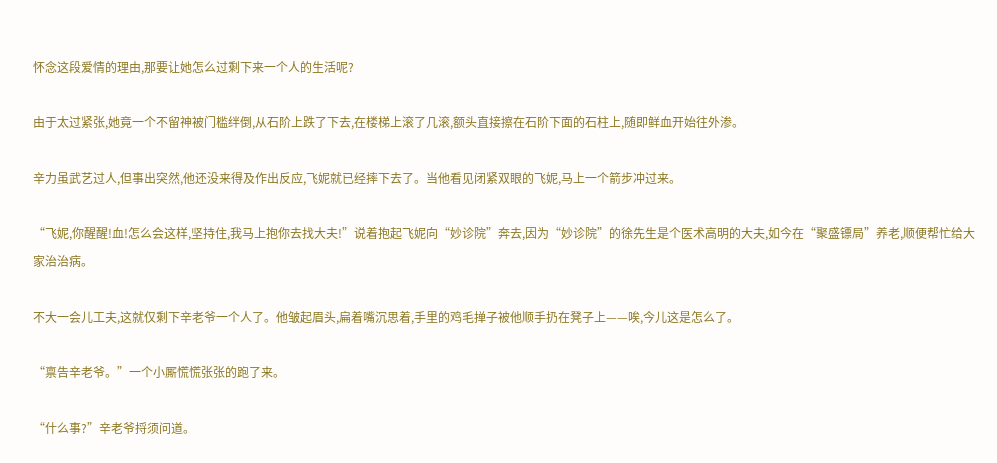怀念这段爱情的理由,那要让她怎么过剩下来一个人的生活呢?

由于太过紧张,她竟一个不留神被门槛绊倒,从石阶上跌了下去,在楼梯上滚了几滚,额头直接擦在石阶下面的石柱上,随即鲜血开始往外渗。

辛力虽武艺过人,但事出突然,他还没来得及作出反应,飞妮就已经摔下去了。当他看见闭紧双眼的飞妮,马上一个箭步冲过来。

“飞妮,你醒醒!血!怎么会这样,坚持住,我马上抱你去找大夫!”说着抱起飞妮向“妙诊院”奔去,因为“妙诊院”的徐先生是个医术高明的大夫,如今在“聚盛镖局”养老,顺便帮忙给大家治治病。

不大一会儿工夫,这就仅剩下辛老爷一个人了。他皱起眉头,扁着嘴沉思着,手里的鸡毛掸子被他顺手扔在凳子上——唉,今儿这是怎么了。

“禀告辛老爷。”一个小厮慌慌张张的跑了来。

“什么事?”辛老爷捋须问道。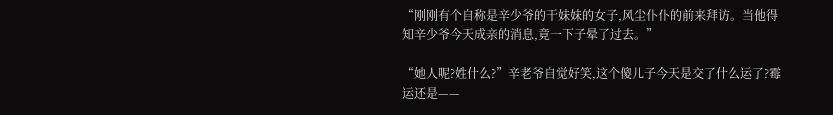“刚刚有个自称是辛少爷的干妹妹的女子,风尘仆仆的前来拜访。当他得知辛少爷今天成亲的消息,竟一下子晕了过去。”

“她人呢?姓什么?”辛老爷自觉好笑,这个傻儿子今天是交了什么运了?霉运还是——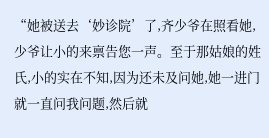“她被送去‘妙诊院’了,齐少爷在照看她,少爷让小的来禀告您一声。至于那姑娘的姓氏,小的实在不知,因为还未及问她,她一进门就一直问我问题,然后就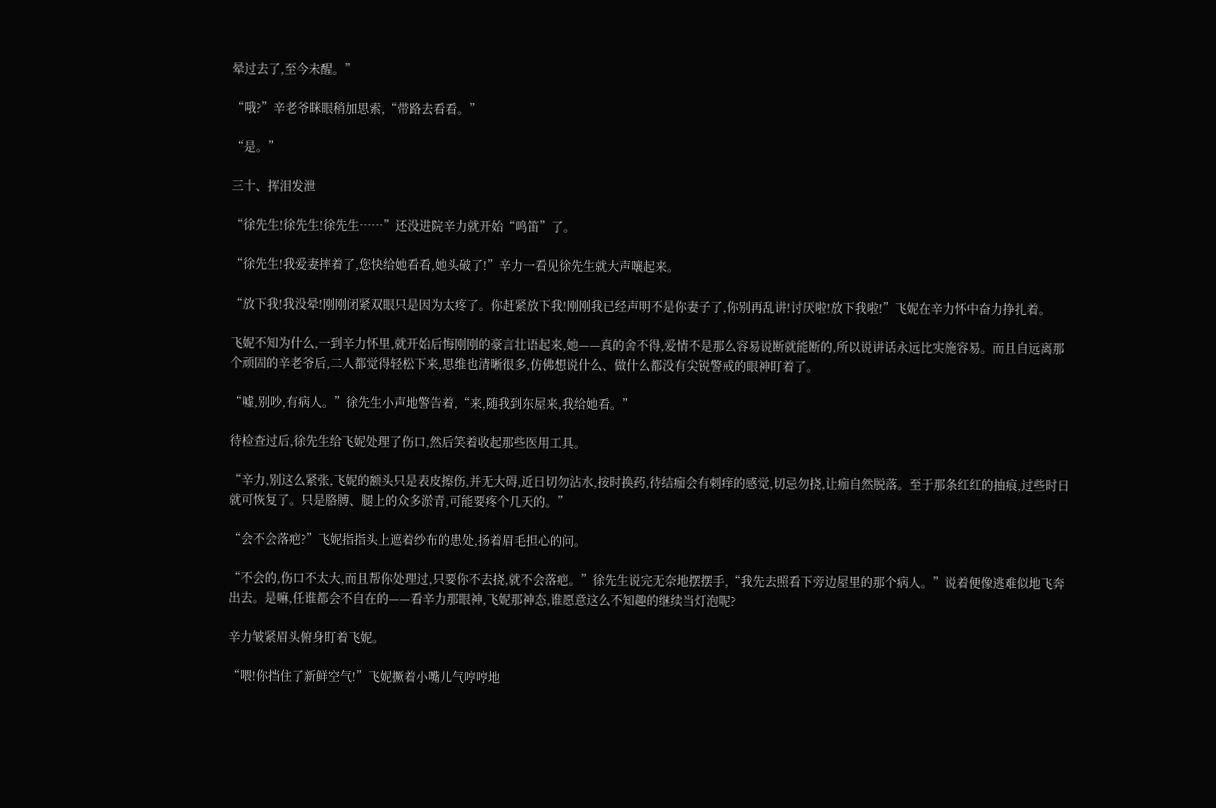晕过去了,至今未醒。”

“哦?”辛老爷眯眼稍加思索,“带路去看看。”

“是。”

三十、挥泪发泄

“徐先生!徐先生!徐先生……”还没进院辛力就开始“鸣笛”了。

“徐先生!我爱妻摔着了,您快给她看看,她头破了!”辛力一看见徐先生就大声嚷起来。

“放下我!我没晕!刚刚闭紧双眼只是因为太疼了。你赶紧放下我!刚刚我已经声明不是你妻子了,你别再乱讲!讨厌啦!放下我啦!”飞妮在辛力怀中奋力挣扎着。

飞妮不知为什么,一到辛力怀里,就开始后悔刚刚的豪言壮语起来,她——真的舍不得,爱情不是那么容易说断就能断的,所以说讲话永远比实施容易。而且自远离那个顽固的辛老爷后,二人都觉得轻松下来,思维也清晰很多,仿佛想说什么、做什么都没有尖锐警戒的眼神盯着了。

“嘘,别吵,有病人。”徐先生小声地警告着,“来,随我到东屋来,我给她看。”

待检查过后,徐先生给飞妮处理了伤口,然后笑着收起那些医用工具。

“辛力,别这么紧张,飞妮的额头只是表皮擦伤,并无大碍,近日切勿沾水,按时换药,待结痂会有刺痒的感觉,切忌勿挠,让痂自然脱落。至于那条红红的抽痕,过些时日就可恢复了。只是胳膊、腿上的众多淤青,可能要疼个几天的。”

“会不会落疤?”飞妮指指头上遮着纱布的患处,扬着眉毛担心的问。

“不会的,伤口不太大,而且帮你处理过,只要你不去挠,就不会落疤。”徐先生说完无奈地摆摆手,“我先去照看下旁边屋里的那个病人。”说着便像逃难似地飞奔出去。是嘛,任谁都会不自在的——看辛力那眼神,飞妮那神态,谁愿意这么不知趣的继续当灯泡呢?

辛力皱紧眉头俯身盯着飞妮。

“喂!你挡住了新鲜空气!”飞妮撅着小嘴儿气哼哼地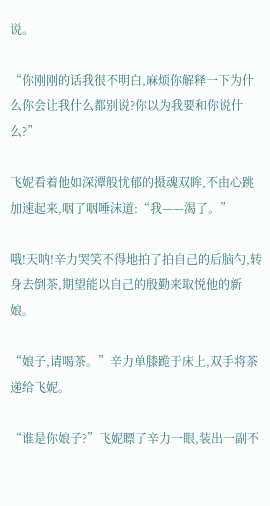说。

“你刚刚的话我很不明白,麻烦你解释一下为什么你会让我什么都别说?你以为我要和你说什么?”

飞妮看着他如深潭般忧郁的摄魂双眸,不由心跳加速起来,咽了咽唾沫道:“我——渴了。”

哦!天呐!辛力哭笑不得地拍了拍自己的后脑勺,转身去倒茶,期望能以自己的殷勤来取悦他的新娘。

“娘子,请喝茶。”辛力单膝跪于床上,双手将茶递给飞妮。

“谁是你娘子?”飞妮瞟了辛力一眼,装出一副不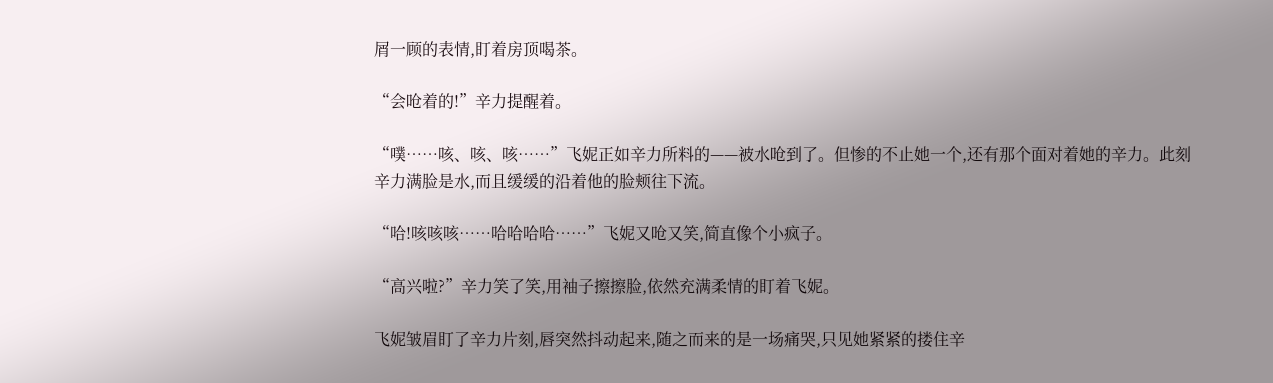屑一顾的表情,盯着房顶喝茶。

“会呛着的!”辛力提醒着。

“噗……咳、咳、咳……”飞妮正如辛力所料的——被水呛到了。但惨的不止她一个,还有那个面对着她的辛力。此刻辛力满脸是水,而且缓缓的沿着他的脸颊往下流。

“哈!咳咳咳……哈哈哈哈……”飞妮又呛又笑,简直像个小疯子。

“高兴啦?”辛力笑了笑,用袖子擦擦脸,依然充满柔情的盯着飞妮。

飞妮皱眉盯了辛力片刻,唇突然抖动起来,随之而来的是一场痛哭,只见她紧紧的搂住辛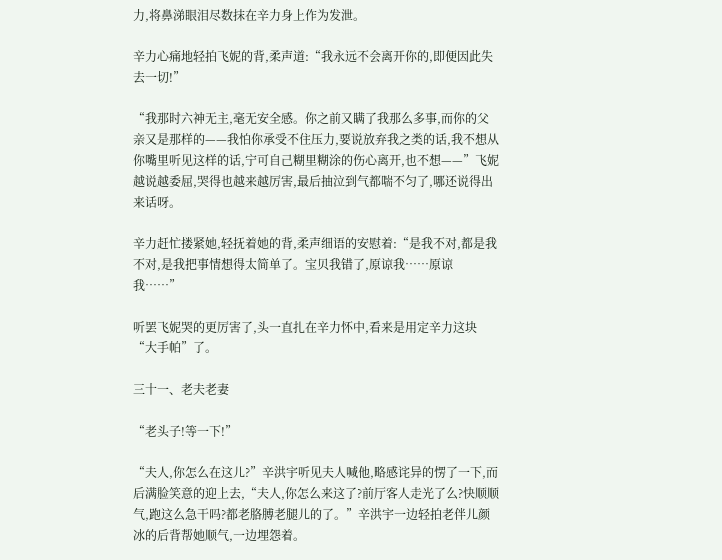力,将鼻涕眼泪尽数抹在辛力身上作为发泄。

辛力心痛地轻拍飞妮的背,柔声道:“我永远不会离开你的,即便因此失去一切!”

“我那时六神无主,毫无安全感。你之前又瞒了我那么多事,而你的父亲又是那样的——我怕你承受不住压力,要说放弃我之类的话,我不想从你嘴里听见这样的话,宁可自己糊里糊涂的伤心离开,也不想——”飞妮越说越委屈,哭得也越来越厉害,最后抽泣到气都喘不匀了,哪还说得出来话呀。

辛力赶忙搂紧她,轻抚着她的背,柔声细语的安慰着:“是我不对,都是我不对,是我把事情想得太简单了。宝贝我错了,原谅我……原谅我……”

听罢飞妮哭的更厉害了,头一直扎在辛力怀中,看来是用定辛力这块“大手帕”了。

三十一、老夫老妻

“老头子!等一下!”

“夫人,你怎么在这儿?”辛洪宇听见夫人喊他,略感诧异的愣了一下,而后满脸笑意的迎上去,“夫人,你怎么来这了?前厅客人走光了么?快顺顺气,跑这么急干吗?都老胳膊老腿儿的了。”辛洪宇一边轻拍老伴儿颜冰的后背帮她顺气,一边埋怨着。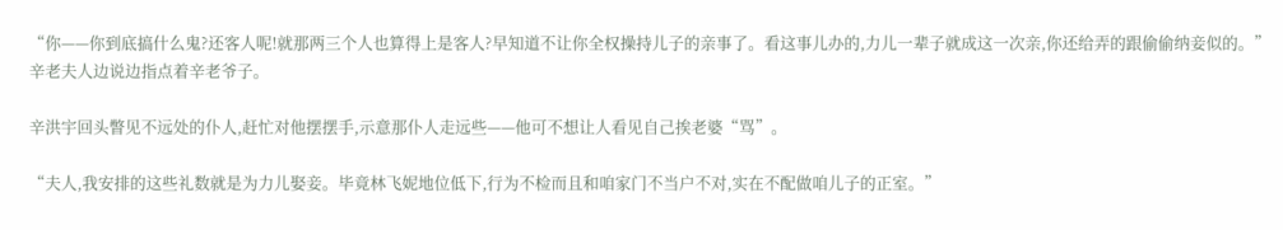“你——你到底搞什么鬼?还客人呢!就那两三个人也算得上是客人?早知道不让你全权操持儿子的亲事了。看这事儿办的,力儿一辈子就成这一次亲,你还给弄的跟偷偷纳妾似的。”辛老夫人边说边指点着辛老爷子。

辛洪宇回头瞥见不远处的仆人,赶忙对他摆摆手,示意那仆人走远些——他可不想让人看见自己挨老婆“骂”。

“夫人,我安排的这些礼数就是为力儿娶妾。毕竟林飞妮地位低下,行为不检而且和咱家门不当户不对,实在不配做咱儿子的正室。”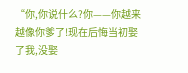“你,你说什么?你——你越来越像你爹了!现在后悔当初娶了我,没娶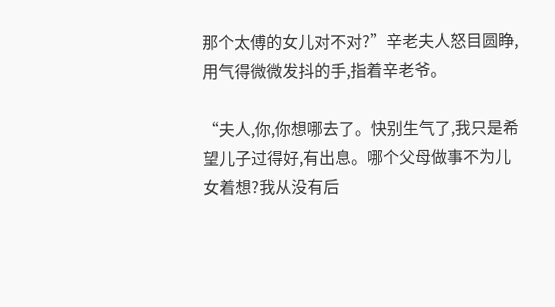那个太傅的女儿对不对?”辛老夫人怒目圆睁,用气得微微发抖的手,指着辛老爷。

“夫人,你,你想哪去了。快别生气了,我只是希望儿子过得好,有出息。哪个父母做事不为儿女着想?我从没有后